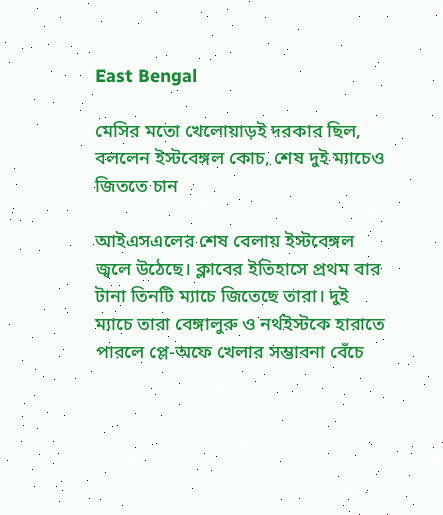East Bengal

মেসির মতো খেলোয়াড়ই দরকার ছিল, বললেন ইস্টবেঙ্গল কোচ, শেষ দুই ম্যাচেও জিততে চান

আইএসএলের শেষ বেলায় ইস্টবেঙ্গল জ্বলে উঠেছে। ক্লাবের ইতিহাসে প্রথম বার টানা তিনটি ম্যাচে জিতেছে তারা। দুই ম্যাচে তারা বেঙ্গালুরু ও নর্থইস্টকে হারাতে পারলে প্লে-অফে খেলার সম্ভাবনা বেঁচে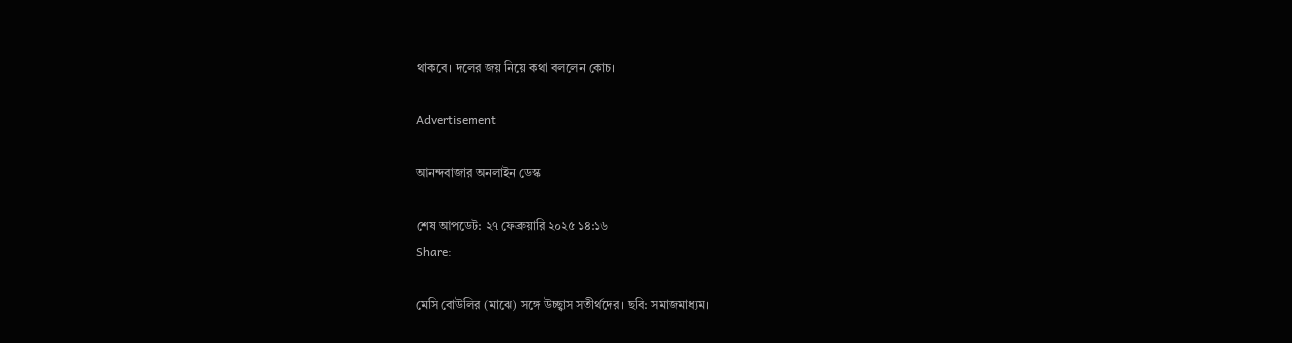থাকবে। দলের জয় নিয়ে কথা বললেন কোচ।

Advertisement

আনন্দবাজার অনলাইন ডেস্ক

শেষ আপডেট: ২৭ ফেব্রুয়ারি ২০২৫ ১৪:১৬
Share:

মেসি বোউলির (মাঝে) সঙ্গে উচ্ছ্বাস সতীর্থদের। ছবি: সমাজমাধ্যম।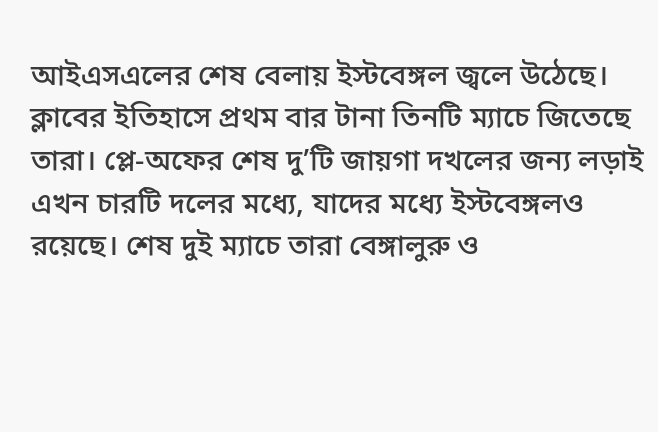আইএসএলের শেষ বেলায় ইস্টবেঙ্গল জ্বলে উঠেছে। ক্লাবের ইতিহাসে প্রথম বার টানা তিনটি ম্যাচে জিতেছে তারা। প্লে-অফের শেষ দু’টি জায়গা দখলের জন্য লড়াই এখন চারটি দলের মধ্যে, যাদের মধ্যে ইস্টবেঙ্গলও রয়েছে। শেষ দুই ম্যাচে তারা বেঙ্গালুরু ও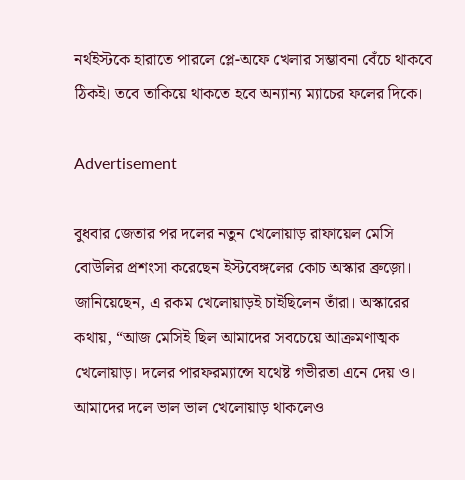নর্থইস্টকে হারাতে পারলে প্লে-অফে খেলার সম্ভাবনা বেঁচে থাকবে ঠিকই। তবে তাকিয়ে থাকতে হবে অন্যান্য ম্যাচের ফলের দিকে।

Advertisement

বুধবার জেতার পর দলের নতুন খেলোয়াড় রাফায়েল মেসি বোউলির প্রশংসা করেছেন ইস্টবেঙ্গলের কোচ অস্কার ব্রুজ়ো। জানিয়েছেন, এ রকম খেলোয়াড়ই চাইছিলেন তাঁরা। অস্কারের কথায়, “আজ মেসিই ছিল আমাদের সবচেয়ে আক্রমণাত্মক খেলোয়াড়। দলের পারফরম্যান্সে যথেষ্ট গভীরতা এনে দেয় ও। আমাদের দলে ভাল ভাল খেলোয়াড় থাকলেও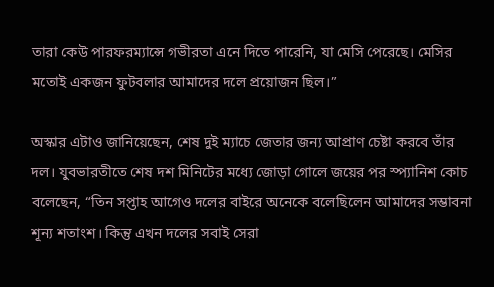তারা কেউ পারফরম্যান্সে গভীরতা এনে দিতে পারেনি, যা মেসি পেরেছে। মেসির মতোই একজন ফুটবলার আমাদের দলে প্রয়োজন ছিল।”

অস্কার এটাও জানিয়েছেন, শেষ দুই ম্যাচে জেতার জন্য আপ্রাণ চেষ্টা করবে তাঁর দল। যুবভারতীতে শেষ দশ মিনিটের মধ্যে জোড়া গোলে জয়ের পর স্প্যানিশ কোচ বলেছেন, “তিন সপ্তাহ আগেও দলের বাইরে অনেকে বলেছিলেন আমাদের সম্ভাবনা শূন্য শতাংশ। কিন্তু এখন দলের সবাই সেরা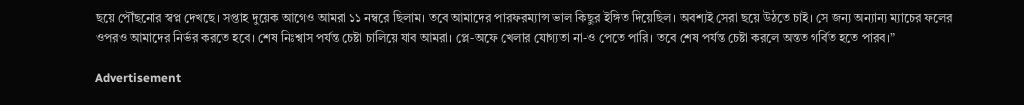ছয়ে পৌঁছনোর স্বপ্ন দেখছে। সপ্তাহ দুয়েক আগেও আমরা ১১ নম্বরে ছিলাম। তবে আমাদের পারফরম্যান্স ভাল কিছুর ইঙ্গিত দিয়েছিল। অবশ্যই সেরা ছয়ে উঠতে চাই। সে জন্য অন্যান্য ম্যাচের ফলের ওপরও আমাদের নির্ভর করতে হবে। শেষ নিঃশ্বাস পর্যন্ত চেষ্টা চালিয়ে যাব আমরা। প্লে-অফে খেলার যোগ্যতা না-ও পেতে পারি। তবে শেষ পর্যন্ত চেষ্টা করলে অন্তত গর্বিত হতে পারব।”

Advertisement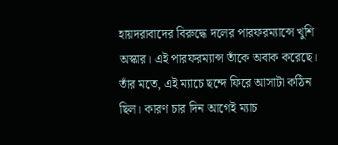হায়দরাবাদের বিরুদ্ধে দলের পারফরম্যান্সে খুশি অস্কার। এই পারফরম্যান্স তাঁকে অবাক করেছে। তাঁর মতে, এই ম্যাচে ছন্দে ফিরে আসাটা কঠিন ছিল। কারণ চার দিন আগেই ম্যাচ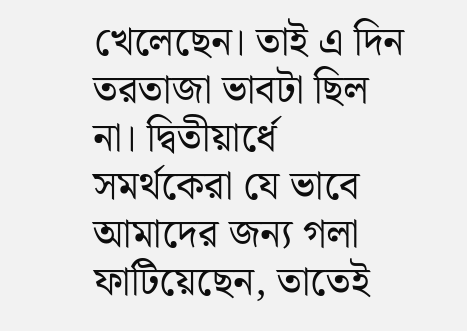খেলেছেন। তাই এ দিন তরতাজা ভাবটা ছিল না। দ্বিতীয়ার্ধে সমর্থকেরা যে ভাবে আমাদের জন্য গলা ফাটিয়েছেন, তাতেই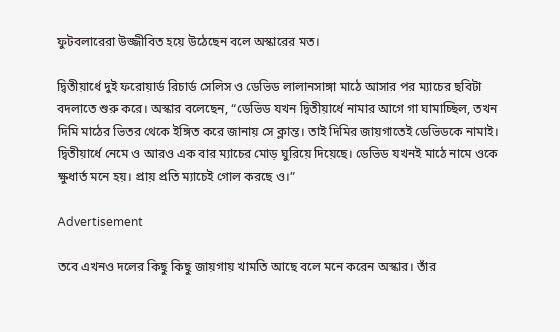ফুটবলারেরা উজ্জীবিত হয়ে উঠেছেন বলে অস্কারের মত।

দ্বিতীয়ার্ধে দুই ফরোয়ার্ড রিচার্ড সেলিস ও ডেভিড লালানসাঙ্গা মাঠে আসার পর ম্যাচের ছবিটা বদলাতে শুরু করে। অস্কার বলেছেন, “ডেভিড যখন দ্বিতীয়ার্ধে নামার আগে গা ঘামাচ্ছিল, তখন দিমি মাঠের ভিতর থেকে ইঙ্গিত করে জানায় সে ক্লান্ত। তাই দিমির জায়গাতেই ডেভিডকে নামাই। দ্বিতীয়ার্ধে নেমে ও আরও এক বার ম্যাচের মোড় ঘুরিয়ে দিয়েছে। ডেভিড যখনই মাঠে নামে ওকে ক্ষুধার্ত মনে হয়। প্রায় প্রতি ম্যাচেই গোল করছে ও।”

Advertisement

তবে এখনও দলের কিছু কিছু জায়গায় খামতি আছে বলে মনে করেন অস্কার। তাঁর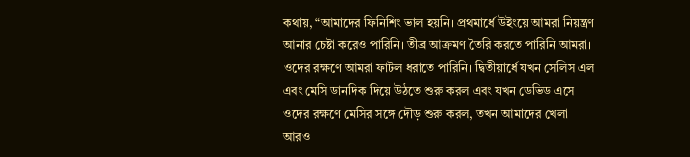কথায়, “আমাদের ফিনিশিং ভাল হয়নি। প্রথমার্ধে উইংয়ে আমরা নিয়ন্ত্রণ আনার চেষ্টা করেও পারিনি। তীব্র আক্রমণ তৈরি করতে পারিনি আমরা। ওদের রক্ষণে আমরা ফাটল ধরাতে পারিনি। দ্বিতীয়ার্ধে যখন সেলিস এল এবং মেসি ডানদিক দিয়ে উঠতে শুরু করল এবং যখন ডেভিড এসে ওদের রক্ষণে মেসির সঙ্গে দৌড় শুরু করল, তখন আমাদের খেলা আরও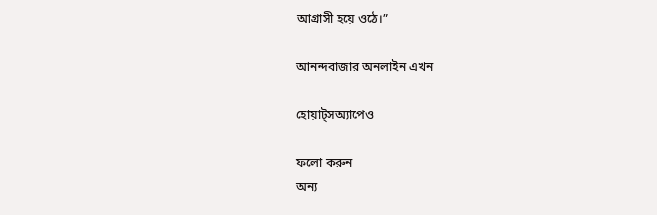আগ্রাসী হয়ে ওঠে।”

আনন্দবাজার অনলাইন এখন

হোয়াট্‌সঅ্যাপেও

ফলো করুন
অন্য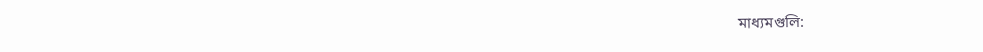মাধ্যমগুলি: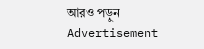আরও পড়ুন
Advertisement